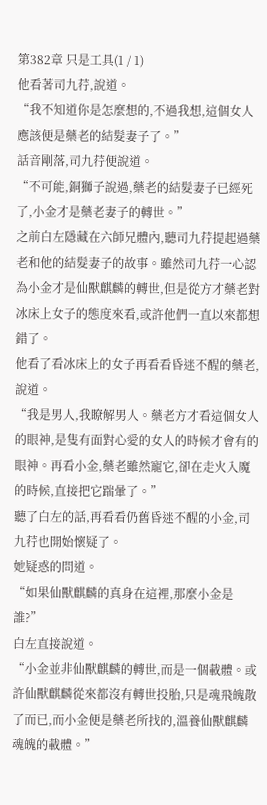第382章 只是工具(1 / 1)
他看著司九荇,說道。
“我不知道你是怎麼想的,不過我想,這個女人應該便是藥老的結髮妻子了。”
話音剛落,司九荇便說道。
“不可能,銅獅子說過,藥老的結髮妻子已經死了,小金才是藥老妻子的轉世。”
之前白左隱藏在六師兄體內,聽司九荇提起過藥老和他的結髮妻子的故事。雖然司九荇一心認為小金才是仙獸麒麟的轉世,但是從方才藥老對冰床上女子的態度來看,或許他們一直以來都想錯了。
他看了看冰床上的女子再看看昏迷不醒的藥老,說道。
“我是男人,我瞭解男人。藥老方才看這個女人的眼神,是隻有面對心愛的女人的時候才會有的眼神。再看小金,藥老雖然寵它,卻在走火入魔的時候,直接把它踹暈了。”
聽了白左的話,再看看仍舊昏迷不醒的小金,司九荇也開始懷疑了。
她疑惑的問道。
“如果仙獸麒麟的真身在這裡,那麼小金是誰?”
白左直接說道。
“小金並非仙獸麒麟的轉世,而是一個載體。或許仙獸麒麟從來都沒有轉世投胎,只是魂飛魄散了而已,而小金便是藥老所找的,溫養仙獸麒麟魂魄的載體。”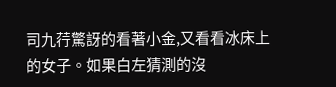司九荇驚訝的看著小金,又看看冰床上的女子。如果白左猜測的沒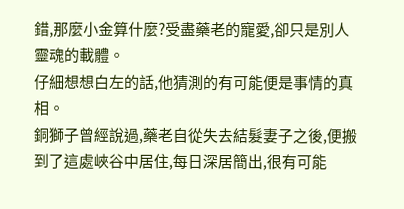錯,那麼小金算什麼?受盡藥老的寵愛,卻只是別人靈魂的載體。
仔細想想白左的話,他猜測的有可能便是事情的真相。
銅獅子曾經說過,藥老自從失去結髮妻子之後,便搬到了這處峽谷中居住,每日深居簡出,很有可能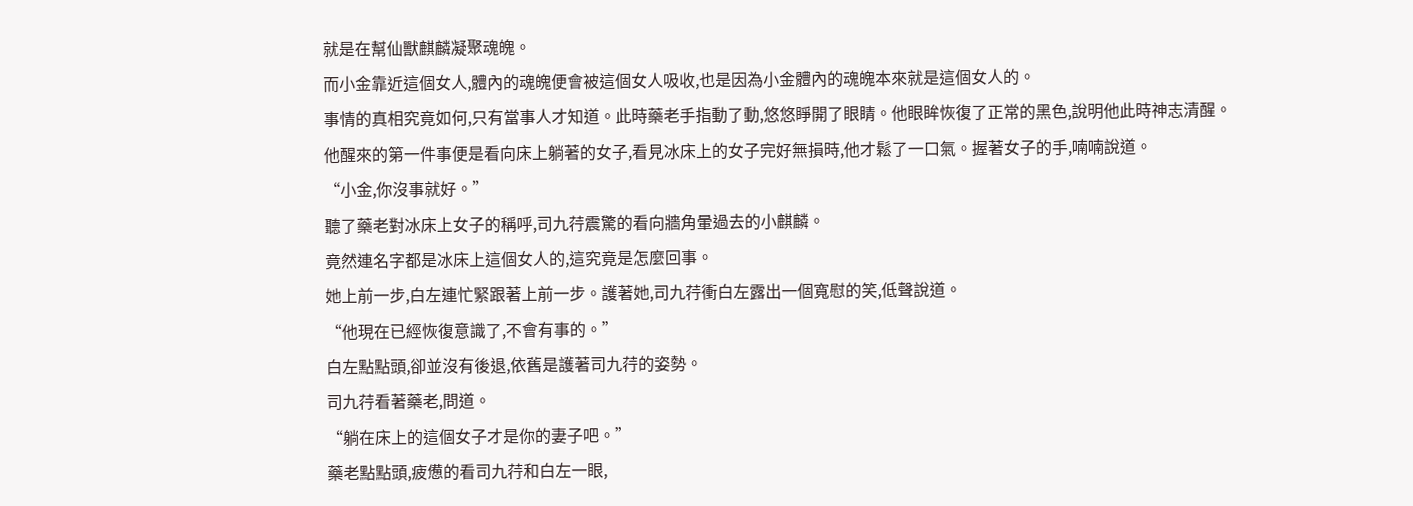就是在幫仙獸麒麟凝聚魂魄。
而小金靠近這個女人,體內的魂魄便會被這個女人吸收,也是因為小金體內的魂魄本來就是這個女人的。
事情的真相究竟如何,只有當事人才知道。此時藥老手指動了動,悠悠睜開了眼睛。他眼眸恢復了正常的黑色,說明他此時神志清醒。
他醒來的第一件事便是看向床上躺著的女子,看見冰床上的女子完好無損時,他才鬆了一口氣。握著女子的手,喃喃說道。
“小金,你沒事就好。”
聽了藥老對冰床上女子的稱呼,司九荇震驚的看向牆角暈過去的小麒麟。
竟然連名字都是冰床上這個女人的,這究竟是怎麼回事。
她上前一步,白左連忙緊跟著上前一步。護著她,司九荇衝白左露出一個寬慰的笑,低聲說道。
“他現在已經恢復意識了,不會有事的。”
白左點點頭,卻並沒有後退,依舊是護著司九荇的姿勢。
司九荇看著藥老,問道。
“躺在床上的這個女子才是你的妻子吧。”
藥老點點頭,疲憊的看司九荇和白左一眼,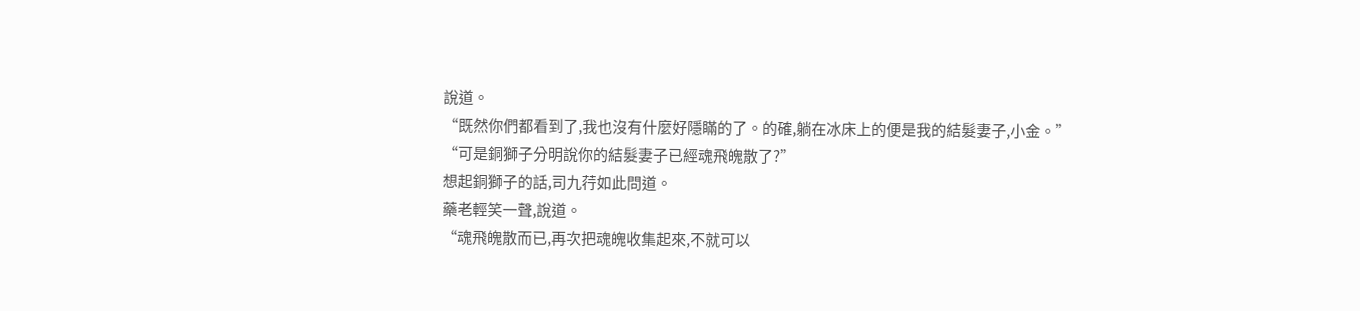說道。
“既然你們都看到了,我也沒有什麼好隱瞞的了。的確,躺在冰床上的便是我的結髮妻子,小金。”
“可是銅獅子分明說你的結髮妻子已經魂飛魄散了?”
想起銅獅子的話,司九荇如此問道。
藥老輕笑一聲,說道。
“魂飛魄散而已,再次把魂魄收集起來,不就可以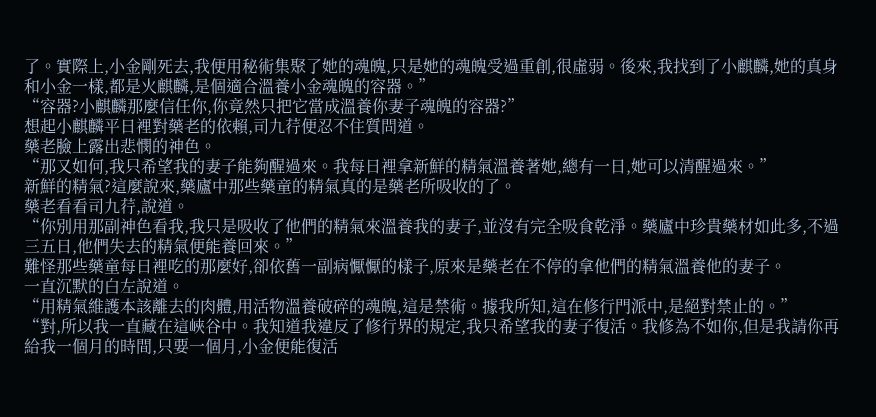了。實際上,小金剛死去,我便用秘術集聚了她的魂魄,只是她的魂魄受過重創,很虛弱。後來,我找到了小麒麟,她的真身和小金一樣,都是火麒麟,是個適合溫養小金魂魄的容器。”
“容器?小麒麟那麼信任你,你竟然只把它當成溫養你妻子魂魄的容器?”
想起小麒麟平日裡對藥老的依賴,司九荇便忍不住質問道。
藥老臉上露出悲憫的神色。
“那又如何,我只希望我的妻子能夠醒過來。我每日裡拿新鮮的精氣溫養著她,總有一日,她可以清醒過來。”
新鮮的精氣?這麼說來,藥廬中那些藥童的精氣真的是藥老所吸收的了。
藥老看看司九荇,說道。
“你別用那副神色看我,我只是吸收了他們的精氣來溫養我的妻子,並沒有完全吸食乾淨。藥廬中珍貴藥材如此多,不過三五日,他們失去的精氣便能養回來。”
難怪那些藥童每日裡吃的那麼好,卻依舊一副病懨懨的樣子,原來是藥老在不停的拿他們的精氣溫養他的妻子。
一直沉默的白左說道。
“用精氣維護本該離去的肉體,用活物溫養破碎的魂魄,這是禁術。據我所知,這在修行門派中,是絕對禁止的。”
“對,所以我一直藏在這峽谷中。我知道我違反了修行界的規定,我只希望我的妻子復活。我修為不如你,但是我請你再給我一個月的時間,只要一個月,小金便能復活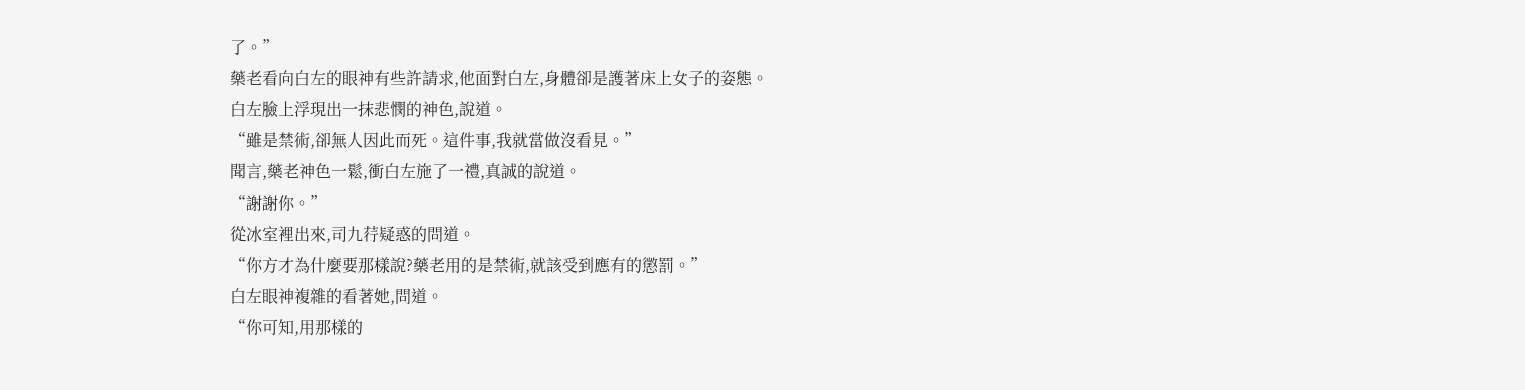了。”
藥老看向白左的眼神有些許請求,他面對白左,身體卻是護著床上女子的姿態。
白左臉上浮現出一抹悲憫的神色,說道。
“雖是禁術,卻無人因此而死。這件事,我就當做沒看見。”
聞言,藥老神色一鬆,衝白左施了一禮,真誠的說道。
“謝謝你。”
從冰室裡出來,司九荇疑惑的問道。
“你方才為什麼要那樣說?藥老用的是禁術,就該受到應有的懲罰。”
白左眼神複雜的看著她,問道。
“你可知,用那樣的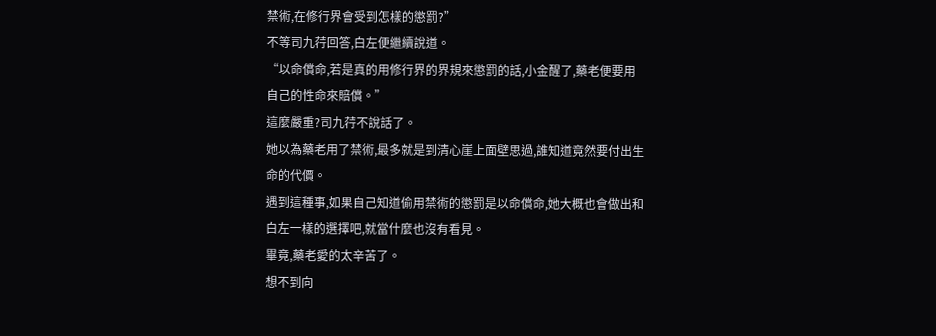禁術,在修行界會受到怎樣的懲罰?”
不等司九荇回答,白左便繼續說道。
“以命償命,若是真的用修行界的界規來懲罰的話,小金醒了,藥老便要用自己的性命來賠償。”
這麼嚴重?司九荇不說話了。
她以為藥老用了禁術,最多就是到清心崖上面壁思過,誰知道竟然要付出生命的代價。
遇到這種事,如果自己知道偷用禁術的懲罰是以命償命,她大概也會做出和白左一樣的選擇吧,就當什麼也沒有看見。
畢竟,藥老愛的太辛苦了。
想不到向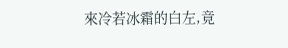來冷若冰霜的白左,竟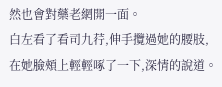然也會對藥老網開一面。
白左看了看司九荇,伸手攬過她的腰肢,在她臉頰上輕輕啄了一下,深情的說道。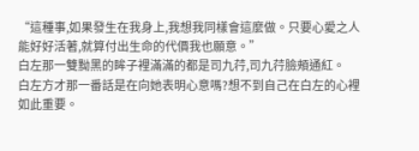“這種事,如果發生在我身上,我想我同樣會這麼做。只要心愛之人能好好活著,就算付出生命的代價我也願意。”
白左那一雙黝黑的眸子裡滿滿的都是司九荇,司九荇臉頰通紅。
白左方才那一番話是在向她表明心意嗎?想不到自己在白左的心裡如此重要。